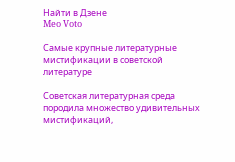Найти в Дзене
Meo Voto

Самые крупные литературные мистификации в советской литературе

Советская литературная среда породила множество удивительных мистификаций,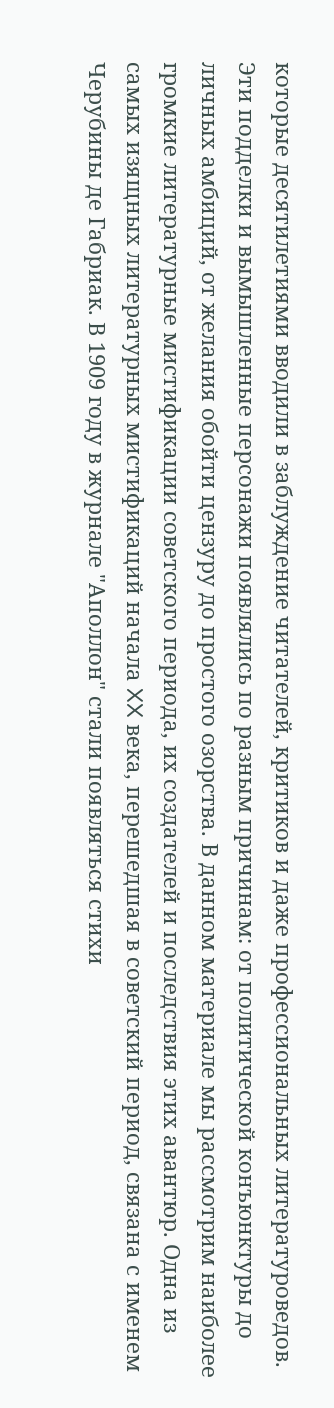которые десятилетиями вводили в заблуждение читателей, критиков и даже профессиональных литературоведов. Эти подделки и вымышленные персонажи появлялись по разным причинам: от политической конъюнктуры до личных амбиций, от желания обойти цензуру до простого озорства. В данном материале мы рассмотрим наиболее громкие литературные мистификации советского периода, их создателей и последствия этих авантюр. Одна из самых изящных литературных мистификаций начала XX века, перешедшая в советский период, связана с именем Черубины де Габриак. В 1909 году в журнале "Аполлон" стали появляться стихи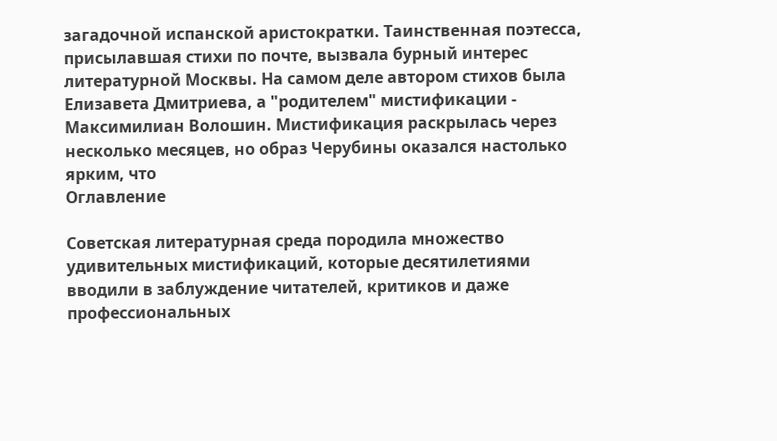загадочной испанской аристократки. Таинственная поэтесса, присылавшая стихи по почте, вызвала бурный интерес литературной Москвы. На самом деле автором стихов была Елизавета Дмитриева, а "родителем" мистификации - Максимилиан Волошин. Мистификация раскрылась через несколько месяцев, но образ Черубины оказался настолько ярким, что
Оглавление

Советская литературная среда породила множество удивительных мистификаций, которые десятилетиями вводили в заблуждение читателей, критиков и даже профессиональных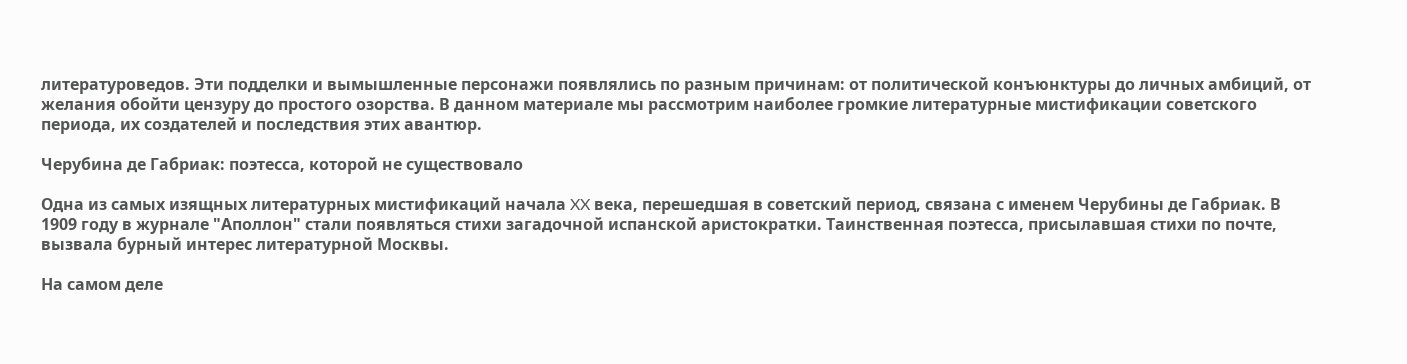литературоведов. Эти подделки и вымышленные персонажи появлялись по разным причинам: от политической конъюнктуры до личных амбиций, от желания обойти цензуру до простого озорства. В данном материале мы рассмотрим наиболее громкие литературные мистификации советского периода, их создателей и последствия этих авантюр.

Черубина де Габриак: поэтесса, которой не существовало

Одна из самых изящных литературных мистификаций начала XX века, перешедшая в советский период, связана с именем Черубины де Габриак. В 1909 году в журнале "Аполлон" стали появляться стихи загадочной испанской аристократки. Таинственная поэтесса, присылавшая стихи по почте, вызвала бурный интерес литературной Москвы.

На самом деле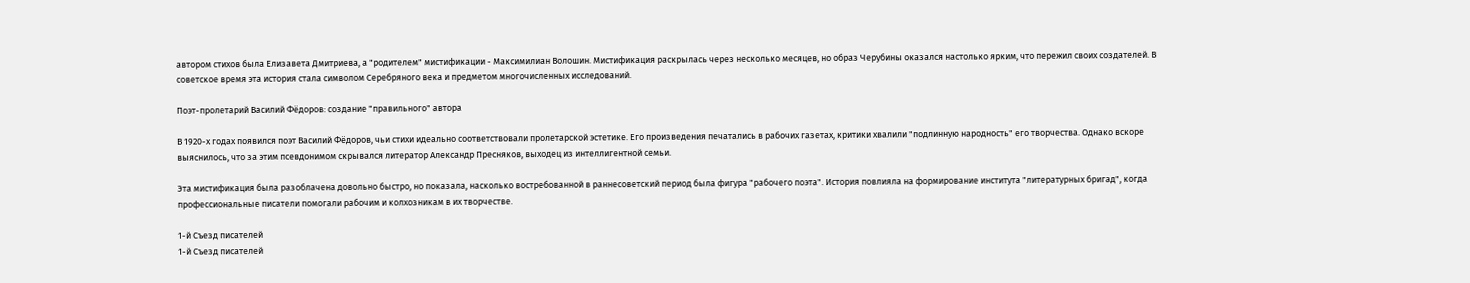автором стихов была Елизавета Дмитриева, а "родителем" мистификации - Максимилиан Волошин. Мистификация раскрылась через несколько месяцев, но образ Черубины оказался настолько ярким, что пережил своих создателей. В советское время эта история стала символом Серебряного века и предметом многочисленных исследований.

Поэт-пролетарий Василий Фёдоров: создание "правильного" автора

В 1920-х годах появился поэт Василий Фёдоров, чьи стихи идеально соответствовали пролетарской эстетике. Его произведения печатались в рабочих газетах, критики хвалили "подлинную народность" его творчества. Однако вскоре выяснилось, что за этим псевдонимом скрывался литератор Александр Пресняков, выходец из интеллигентной семьи.

Эта мистификация была разоблачена довольно быстро, но показала, насколько востребованной в раннесоветский период была фигура "рабочего поэта". История повлияла на формирование института "литературных бригад", когда профессиональные писатели помогали рабочим и колхозникам в их творчестве.

1-й Съезд писателей
1-й Съезд писателей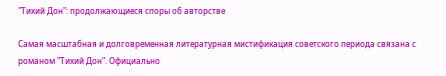"Тихий Дон": продолжающиеся споры об авторстве

Самая масштабная и долговременная литературная мистификация советского периода связана с романом "Тихий Дон". Официально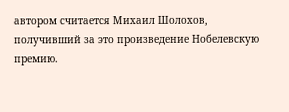автором считается Михаил Шолохов, получивший за это произведение Нобелевскую премию.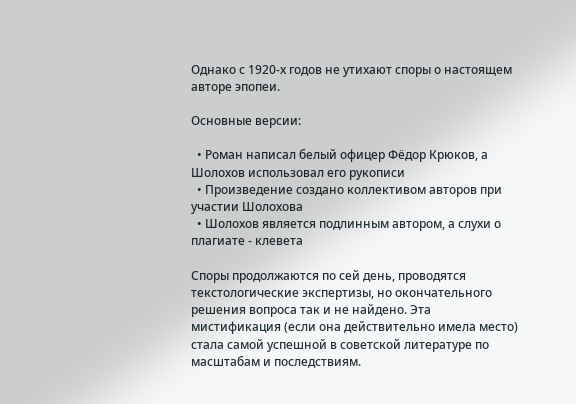Однако с 1920-х годов не утихают споры о настоящем авторе эпопеи.

Основные версии:

  • Роман написал белый офицер Фёдор Крюков, а Шолохов использовал его рукописи
  • Произведение создано коллективом авторов при участии Шолохова
  • Шолохов является подлинным автором, а слухи о плагиате - клевета

Споры продолжаются по сей день, проводятся текстологические экспертизы, но окончательного решения вопроса так и не найдено. Эта мистификация (если она действительно имела место) стала самой успешной в советской литературе по масштабам и последствиям.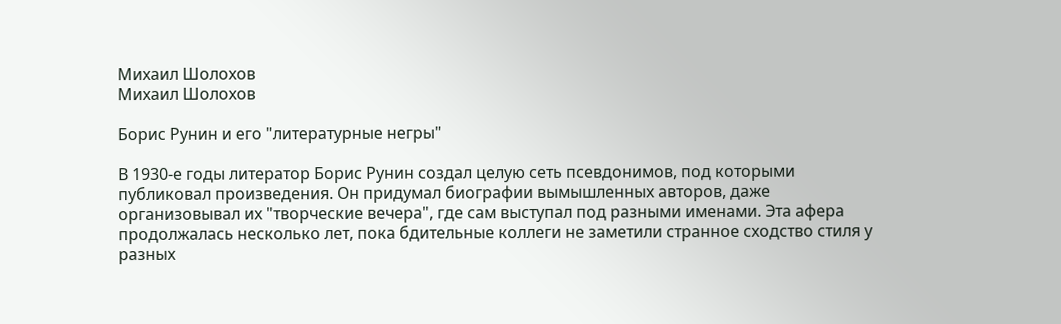Михаил Шолохов
Михаил Шолохов

Борис Рунин и его "литературные негры"

В 1930-е годы литератор Борис Рунин создал целую сеть псевдонимов, под которыми публиковал произведения. Он придумал биографии вымышленных авторов, даже организовывал их "творческие вечера", где сам выступал под разными именами. Эта афера продолжалась несколько лет, пока бдительные коллеги не заметили странное сходство стиля у разных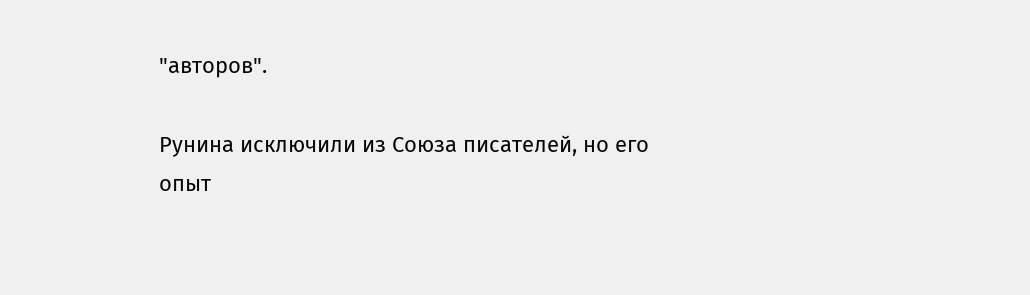"авторов".

Рунина исключили из Союза писателей, но его опыт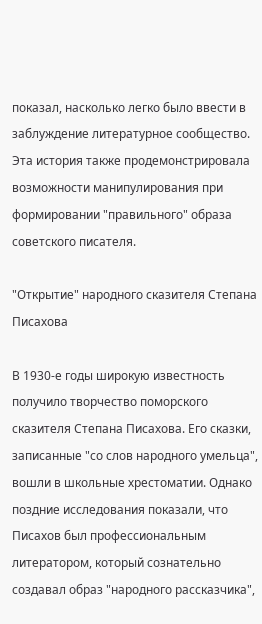показал, насколько легко было ввести в заблуждение литературное сообщество. Эта история также продемонстрировала возможности манипулирования при формировании "правильного" образа советского писателя.

"Открытие" народного сказителя Степана Писахова

В 1930-е годы широкую известность получило творчество поморского сказителя Степана Писахова. Его сказки, записанные "со слов народного умельца", вошли в школьные хрестоматии. Однако поздние исследования показали, что Писахов был профессиональным литератором, который сознательно создавал образ "народного рассказчика",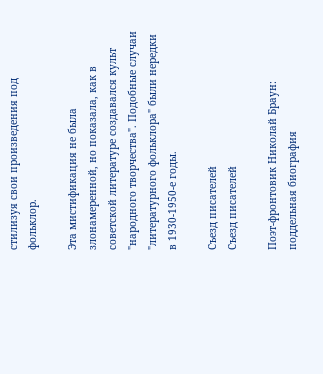стилизуя свои произведения под фольклор.

Эта мистификация не была злонамеренной, но показала, как в советской литературе создавался культ "народного творчества". Подобные случаи "литературного фольклора" были нередки в 1930-1950-е годы.

Съезд писателей
Съезд писателей

Поэт-фронтовик Николай Браун: поддельная биография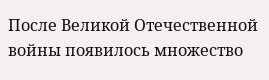После Великой Отечественной войны появилось множество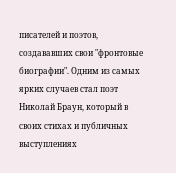писателей и поэтов, создававших свои "фронтовые биографии". Одним из самых ярких случаев стал поэт Николай Браун, который в своих стихах и публичных выступлениях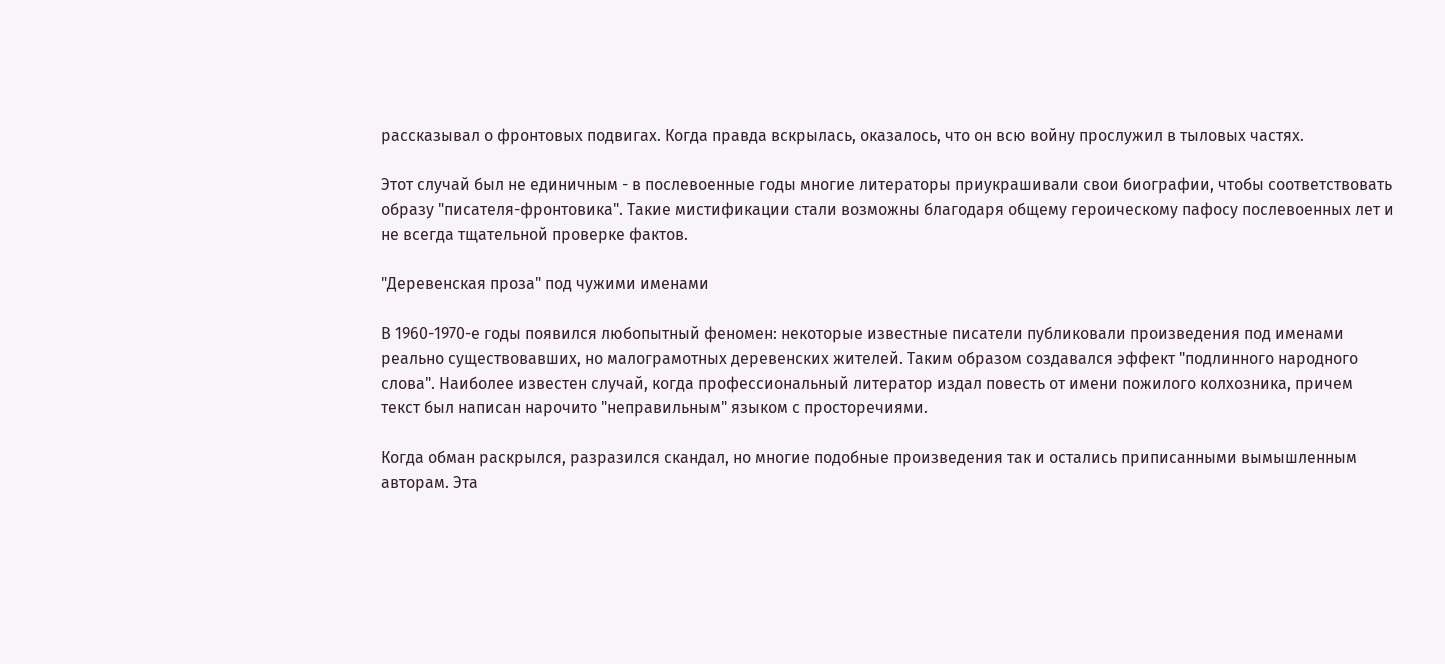рассказывал о фронтовых подвигах. Когда правда вскрылась, оказалось, что он всю войну прослужил в тыловых частях.

Этот случай был не единичным - в послевоенные годы многие литераторы приукрашивали свои биографии, чтобы соответствовать образу "писателя-фронтовика". Такие мистификации стали возможны благодаря общему героическому пафосу послевоенных лет и не всегда тщательной проверке фактов.

"Деревенская проза" под чужими именами

В 1960-1970-е годы появился любопытный феномен: некоторые известные писатели публиковали произведения под именами реально существовавших, но малограмотных деревенских жителей. Таким образом создавался эффект "подлинного народного слова". Наиболее известен случай, когда профессиональный литератор издал повесть от имени пожилого колхозника, причем текст был написан нарочито "неправильным" языком с просторечиями.

Когда обман раскрылся, разразился скандал, но многие подобные произведения так и остались приписанными вымышленным авторам. Эта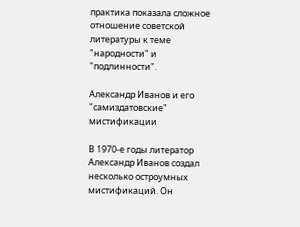практика показала сложное отношение советской литературы к теме "народности" и "подлинности".

Александр Иванов и его "самиздатовские" мистификации

В 1970-е годы литератор Александр Иванов создал несколько остроумных мистификаций. Он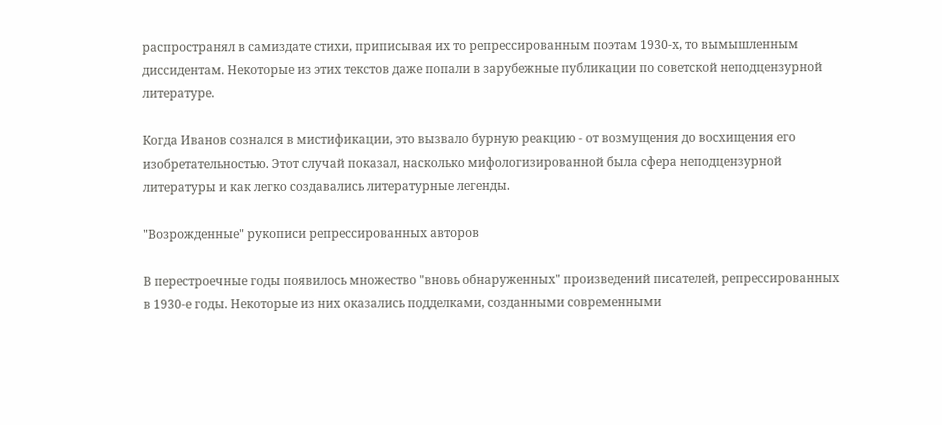распространял в самиздате стихи, приписывая их то репрессированным поэтам 1930-х, то вымышленным диссидентам. Некоторые из этих текстов даже попали в зарубежные публикации по советской неподцензурной литературе.

Когда Иванов сознался в мистификации, это вызвало бурную реакцию - от возмущения до восхищения его изобретательностью. Этот случай показал, насколько мифологизированной была сфера неподцензурной литературы и как легко создавались литературные легенды.

"Возрожденные" рукописи репрессированных авторов

В перестроечные годы появилось множество "вновь обнаруженных" произведений писателей, репрессированных в 1930-е годы. Некоторые из них оказались подделками, созданными современными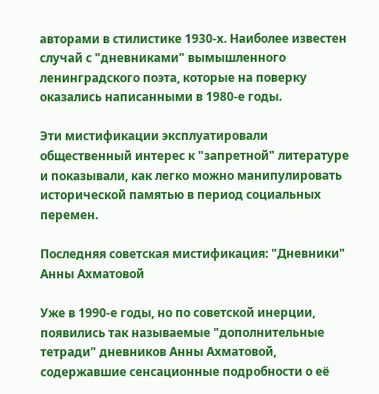авторами в стилистике 1930-х. Наиболее известен случай с "дневниками" вымышленного ленинградского поэта, которые на поверку оказались написанными в 1980-е годы.

Эти мистификации эксплуатировали общественный интерес к "запретной" литературе и показывали, как легко можно манипулировать исторической памятью в период социальных перемен.

Последняя советская мистификация: "Дневники" Анны Ахматовой

Уже в 1990-е годы, но по советской инерции, появились так называемые "дополнительные тетради" дневников Анны Ахматовой, содержавшие сенсационные подробности о её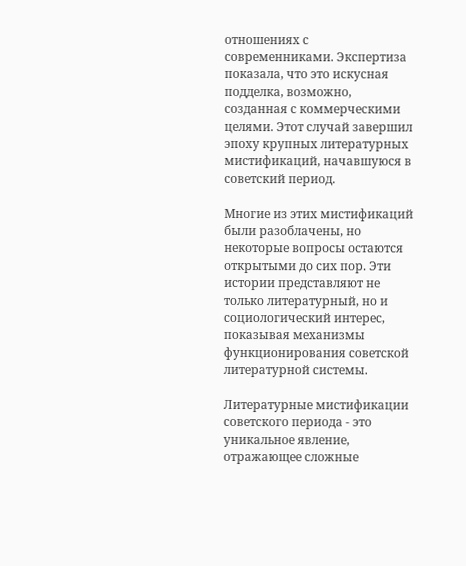отношениях с современниками. Экспертиза показала, что это искусная подделка, возможно, созданная с коммерческими целями. Этот случай завершил эпоху крупных литературных мистификаций, начавшуюся в советский период.

Многие из этих мистификаций были разоблачены, но некоторые вопросы остаются открытыми до сих пор. Эти истории представляют не только литературный, но и социологический интерес, показывая механизмы функционирования советской литературной системы.

Литературные мистификации советского периода - это уникальное явление, отражающее сложные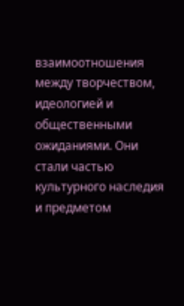взаимоотношения между творчеством, идеологией и общественными ожиданиями. Они стали частью культурного наследия и предметом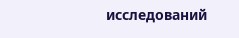исследований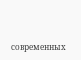современных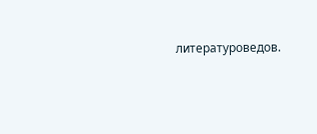литературоведов.